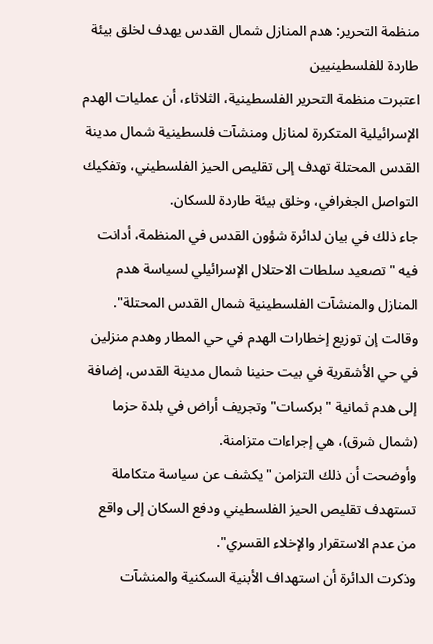منظمة التحرير: هدم المنازل شمال القدس يهدف لخلق بيئة طاردة للفلسطينيين
اعتبرت منظمة التحرير الفلسطينية، الثلاثاء، أن عمليات الهدم الإسرائيلية المتكررة لمنازل ومنشآت فلسطينية شمال مدينة القدس المحتلة تهدف إلى تقليص الحيز الفلسطيني، وتفكيك التواصل الجغرافي، وخلق بيئة طاردة للسكان.
جاء ذلك في بيان لدائرة شؤون القدس في المنظمة، أدانت فيه "تصعيد سلطات الاحتلال الإسرائيلي لسياسة هدم المنازل والمنشآت الفلسطينية شمال القدس المحتلة".
وقالت إن توزيع إخطارات الهدم في حي المطار وهدم منزلين في حي الأشقرية في بيت حنينا شمال مدينة القدس، إضافة إلى هدم ثمانية "بركسات" وتجريف أراض في بلدة حزما (شمال شرق)، هي إجراءات متزامنة.
وأوضحت أن ذلك التزامن "يكشف عن سياسة متكاملة تستهدف تقليص الحيز الفلسطيني ودفع السكان إلى واقع من عدم الاستقرار والإخلاء القسري".
وذكرت الدائرة أن استهداف الأبنية السكنية والمنشآت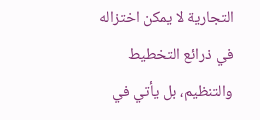التجارية لا يمكن اختزاله في ذرائع التخطيط والتنظيم، بل يأتي في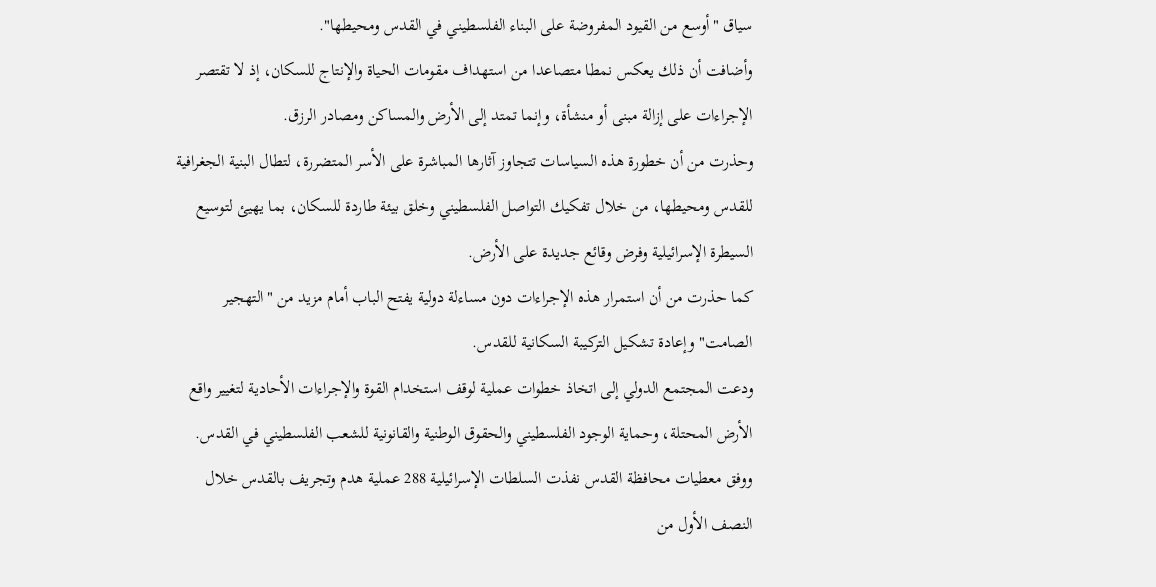سياق "أوسع من القيود المفروضة على البناء الفلسطيني في القدس ومحيطها".
وأضافت أن ذلك يعكس نمطا متصاعدا من استهداف مقومات الحياة والإنتاج للسكان، إذ لا تقتصر الإجراءات على إزالة مبنى أو منشأة، وإنما تمتد إلى الأرض والمساكن ومصادر الرزق.
وحذرت من أن خطورة هذه السياسات تتجاوز آثارها المباشرة على الأسر المتضررة، لتطال البنية الجغرافية للقدس ومحيطها، من خلال تفكيك التواصل الفلسطيني وخلق بيئة طاردة للسكان، بما يهيئ لتوسيع السيطرة الإسرائيلية وفرض وقائع جديدة على الأرض.
كما حذرت من أن استمرار هذه الإجراءات دون مساءلة دولية يفتح الباب أمام مزيد من "التهجير الصامت" وإعادة تشكيل التركيبة السكانية للقدس.
ودعت المجتمع الدولي إلى اتخاذ خطوات عملية لوقف استخدام القوة والإجراءات الأحادية لتغيير واقع الأرض المحتلة، وحماية الوجود الفلسطيني والحقوق الوطنية والقانونية للشعب الفلسطيني في القدس.
ووفق معطيات محافظة القدس نفذت السلطات الإسرائيلية 288 عملية هدم وتجريف بالقدس خلال النصف الأول من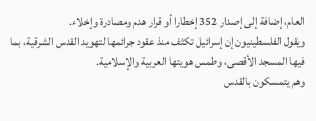العام، إضافة إلى إصدار 352 إخطارا أو قرار هدم ومصادرة وإخلاء.
ويقول الفلسطينيون إن إسرائيل تكثف منذ عقود جرائمها لتهويد القدس الشرقية، بما فيها المسجد الأقصى، وطمس هويتها العربية والإسلامية.
وهم يتمسكون بالقدس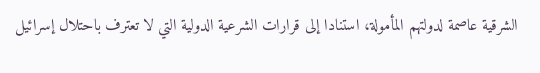الشرقية عاصمة لدولتهم المأمولة، استنادا إلى قرارات الشرعية الدولية التي لا تعترف باحتلال إسرائيل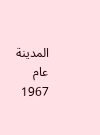المدينة عام 1967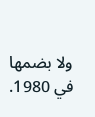ولا بضمها في 1980.